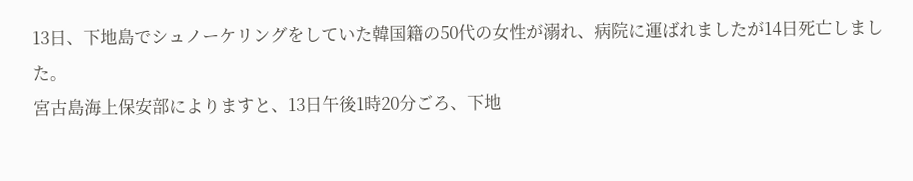13日、下地島でシュノーケリングをしていた韓国籍の50代の女性が溺れ、病院に運ばれましたが14日死亡しました。
宮古島海上保安部によりますと、13日午後1時20分ごろ、下地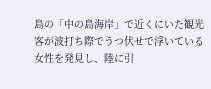島の「中の島海岸」で近くにいた観光客が波打ち際でうつ伏せで浮いている女性を発見し、陸に引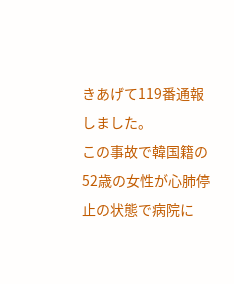きあげて119番通報しました。
この事故で韓国籍の52歳の女性が心肺停止の状態で病院に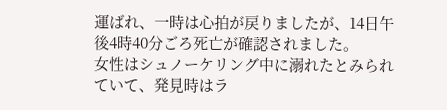運ばれ、一時は心拍が戻りましたが、14日午後4時40分ごろ死亡が確認されました。
女性はシュノーケリング中に溺れたとみられていて、発見時はラ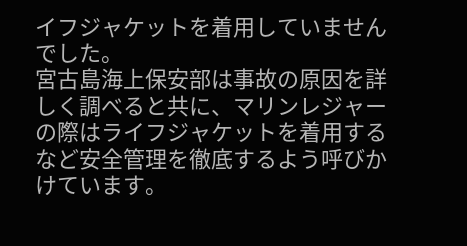イフジャケットを着用していませんでした。
宮古島海上保安部は事故の原因を詳しく調べると共に、マリンレジャーの際はライフジャケットを着用するなど安全管理を徹底するよう呼びかけています。